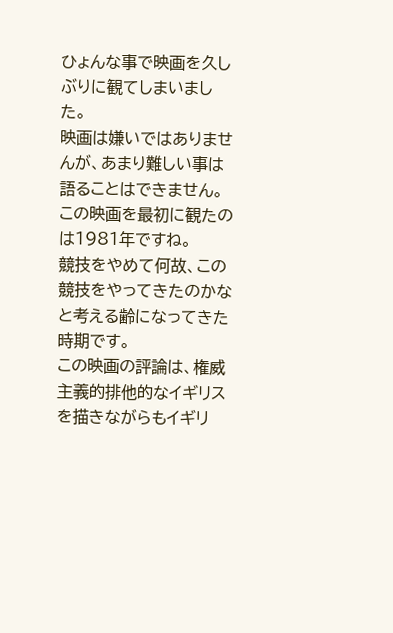ひょんな事で映画を久しぶりに観てしまいました。
映画は嫌いではありませんが、あまり難しい事は語ることはできません。
この映画を最初に観たのは1981年ですね。
競技をやめて何故、この競技をやってきたのかなと考える齢になってきた時期です。
この映画の評論は、権威主義的排他的なイギリスを描きながらもイギリ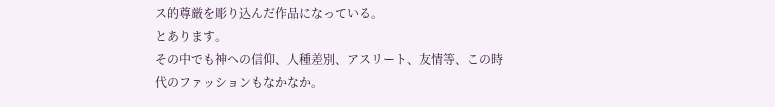ス的尊厳を彫り込んだ作品になっている。
とあります。
その中でも神への信仰、人種差別、アスリート、友情等、この時代のファッションもなかなか。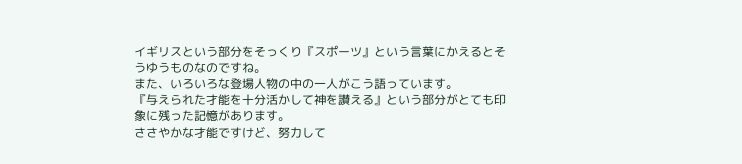イギリスという部分をそっくり『スポーツ』という言葉にかえるとそうゆうものなのですね。
また、いろいろな登場人物の中の一人がこう語っています。
『与えられた才能を十分活かして神を讃える』という部分がとても印象に残った記憶があります。
ささやかな才能ですけど、努力して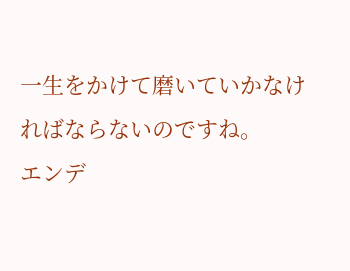一生をかけて磨いていかなければならないのですね。
エンデ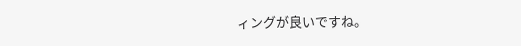ィングが良いですね。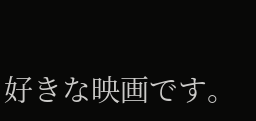好きな映画です。